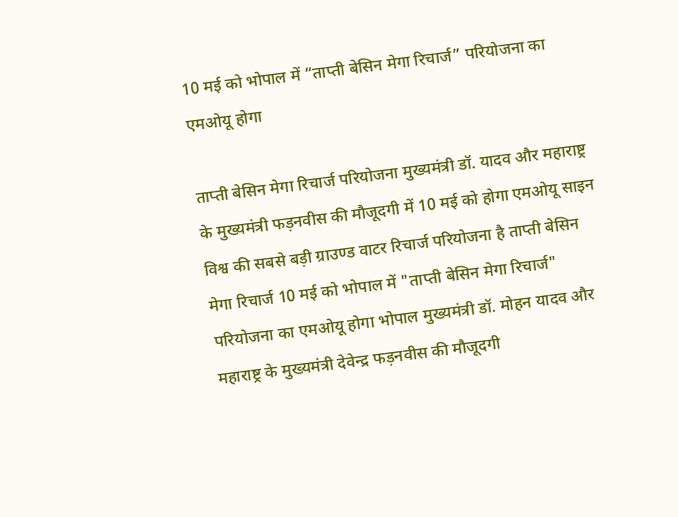10 मई को भोपाल में “ताप्ती बेसिन मेगा रिचार्ज” परियोजना का एमओयू होगा

ताप्ती बेसिन मेगा रिचार्ज परियोजना मुख्यमंत्री डॉ. यादव और महाराष्ट्र के मुख्यमंत्री फड़नवीस की मौजूदगी में 10 मई को होगा एमओयू साइन विश्व की सबसे बड़ी ग्राउण्ड वाटर रिचार्ज परियोजना है ताप्ती बेसिन मेगा रिचार्ज 10 मई को भोपाल में "ताप्ती बेसिन मेगा रिचार्ज" परियोजना का एमओयू होगा भोपाल मुख्यमंत्री डॉ. मोहन यादव और महाराष्ट्र के मुख्यमंत्री देवेन्द्र फड़नवीस की मौजूदगी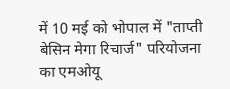में 10 मई को भोपाल में "ताप्ती बेसिन मेगा रिचार्ज" परियोजना का एमओयू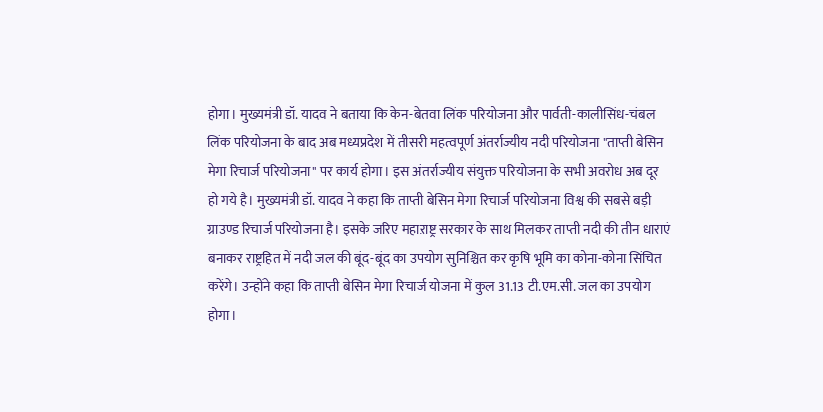होगा। मुख्यमंत्री डॉ. यादव ने बताया कि केन-बेतवा लिंक परियोजना और पार्वती-कालीसिंध-चंबल लिंक परियोजना के बाद अब मध्यप्रदेश में तीसरी महत्वपूर्ण अंतर्राज्यीय नदी परियोजना "ताप्ती बेसिन मेगा रिचार्ज परियोजना" पर कार्य होगा। इस अंतर्राज्यीय संयुक्त परियोजना के सभी अवरोध अब दूर हो गये है। मुख्यमंत्री डॉ. यादव ने कहा कि ताप्ती बेसिन मेगा रिचार्ज परियोजना विश्व की सबसे बड़ी ग्राउण्ड रिचार्ज परियोजना है। इसके जरिए महाऱाष्ट्र सरकार के साथ मिलकर ताप्ती नदी की तीन धाराएं बनाकर राष्ट्रहित में नदी जल की बूंद-बूंद का उपयोग सुनिश्चित कर कृषि भूमि का कोना-कोना सिंचित करेंगे। उन्होंने कहा कि ताप्ती बेसिन मेगा रिचार्ज योजना में कुल 31.13 टी.एम.सी. जल का उपयोग होगा।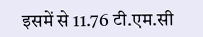इसमें से 11.76 टी.एम.सी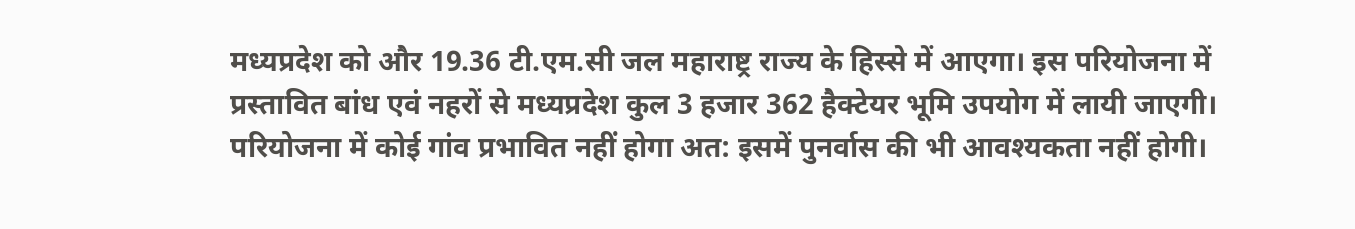मध्यप्रदेश को और 19.36 टी.एम.सी जल महाराष्ट्र राज्य के हिस्से में आएगा। इस परियोजना में प्रस्तावित बांध एवं नहरों से मध्यप्रदेश कुल 3 हजार 362 हैक्टेयर भूमि उपयोग में लायी जाएगी। परियोजना में कोई गांव प्रभावित नहीं होगा अत: इसमें पुनर्वास की भी आवश्यकता नहीं होगी।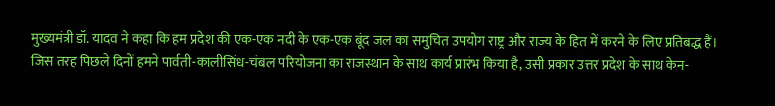मुख्यमंत्री डॉ. यादव ने कहा कि हम प्रदेश की एक-एक नदी के एक-एक बूंद जल का समुचित उपयोग राष्ट्र और राज्य के हित में करने के लिए प्रतिबद्ध हैं। जिस तरह पिछले दिनों हमने पार्वती-कालीसिंध-चंबल परियोजना का राजस्थान के साथ कार्य प्रारंभ किया है, उसी प्रकार उत्तर प्रदेश के साथ केन-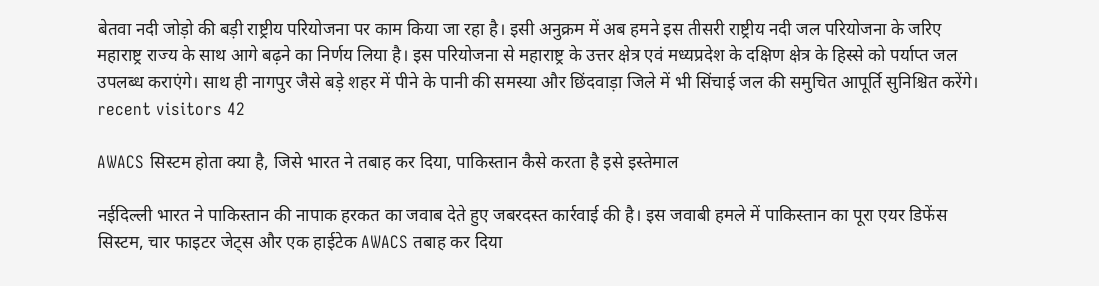बेतवा नदी जोड़ो की बड़ी राष्ट्रीय परियोजना पर काम किया जा रहा है। इसी अनुक्रम में अब हमने इस तीसरी राष्ट्रीय नदी जल परियोजना के जरिए महाराष्ट्र राज्य के साथ आगे बढ़ने का निर्णय लिया है। इस परियोजना से महाराष्ट्र के उत्तर क्षेत्र एवं मध्यप्रदेश के दक्षिण क्षेत्र के हिस्से को पर्याप्त जल उपलब्ध कराएंगे। साथ ही नागपुर जैसे बड़े शहर में पीने के पानी की समस्या और छिंदवाड़ा जिले में भी सिंचाई जल की समुचित आपूर्ति सुनिश्चित करेंगे।   recent visitors 42

AWACS सिस्टम होता क्या है, जिसे भारत ने तबाह कर दिया, पाकिस्तान कैसे करता है इसे इस्तेमाल

नईदिल्ली भारत ने पाकिस्तान की नापाक हरकत का जवाब देते हुए जबरदस्त कार्रवाई की है। इस जवाबी हमले में पाकिस्तान का पूरा एयर डिफेंस सिस्टम, चार फाइटर जेट्स और एक हाईटेक AWACS तबाह कर दिया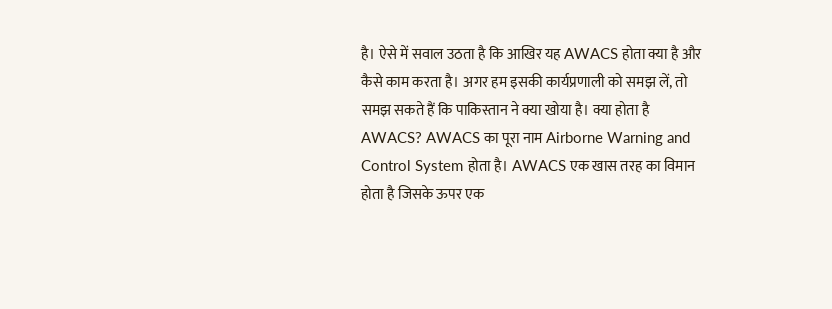है। ऐसे में सवाल उठता है कि आखिर यह AWACS होता क्या है और कैसे काम करता है। अगर हम इसकी कार्यप्रणाली को समझ लें, तो समझ सकते हैं कि पाकिस्तान ने क्या खोया है। क्या होता है AWACS? AWACS का पूरा नाम Airborne Warning and Control System होता है। AWACS एक खास तरह का विमान होता है जिसके ऊपर एक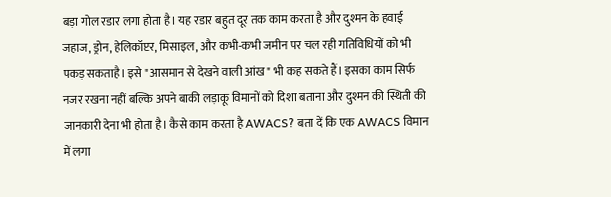बड़ा गोल रडार लगा होता है। यह रडार बहुत दूर तक काम करता है और दुश्मन के हवाई जहाज, ड्रोन, हेलिकॉप्टर, मिसाइल, और कभी-कभी जमीन पर चल रही गतिविधियों को भी पकड़ सकताहै। इसे "आसमान से देखने वाली आंख" भी कह सकते हैं। इसका काम सिर्फ नजर रखना नहीं बल्कि अपने बाकी लड़ाकू विमानों को दिशा बताना और दुश्मन की स्थिती की जानकारी देना भी होता है। कैसे काम करता है AWACS? बता दें कि एक AWACS विमान में लगा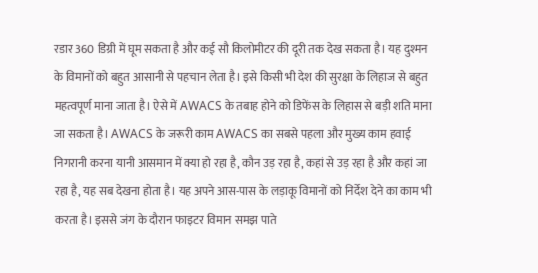रडार 360 डिग्री में घूम सकता है और कई सौ किलोमीटर की दूरी तक देख सकता है। यह दुश्मन के विमानों को बहुत आसानी से पहचान लेता है। इसे किसी भी देश की सुरक्षा के लिहाज से बहुत महत्वपूर्ण माना जाता है। ऐसे में AWACS के तबाह होने को डिफेंस के लिहास से बड़ी शति माना जा सकता है। AWACS के जरूरी काम AWACS का सबसे पहला और मुख्य काम हवाई निगरानी करना यानी आसमान में क्या हो रहा है, कौन उड़ रहा है, कहां से उड़ रहा है और कहां जा रहा है, यह सब देखना होता है। यह अपने आस-पास के लड़ाकू विमानों को निर्देश देने का काम भी करता है। इससे जंग के दौरान फाइटर विमान समझ पाते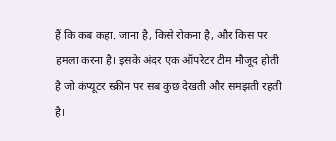हैं कि कब कहा. जाना है, किसे रोकना है, और किस पर हमला करना है। इसके अंदर एक ऑपरेटर टीम मौजूद होती है जो कंप्यूटर स्क्रीन पर सब कुछ देखती और समझती रहती है।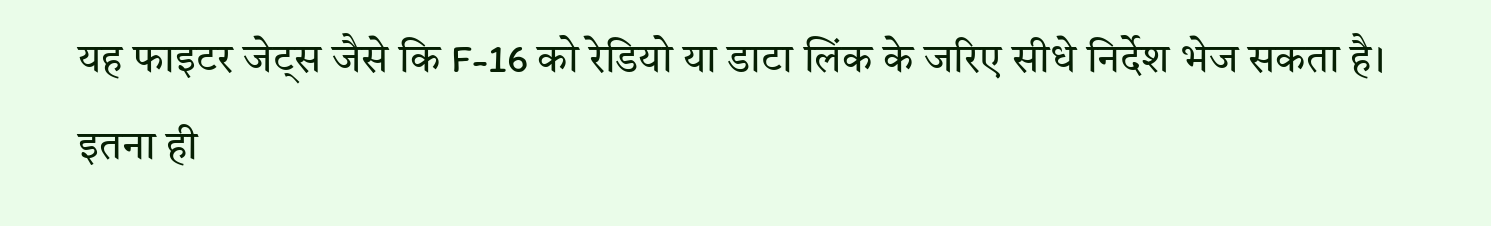यह फाइटर जेट्स जैसे कि F-16 को रेडियो या डाटा लिंक के जरिए सीधे निर्देश भेज सकता है। इतना ही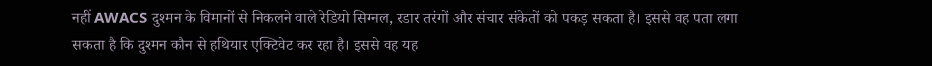नहीं AWACS दुश्मन के विमानों से निकलने वाले रेडियो सिग्नल, रडार तरंगों और संचार संकेतों को पकड़ सकता है। इससे वह पता लगा सकता है कि दुश्मन कौन से हथियार एक्टिवेट कर रहा है। इससे वह यह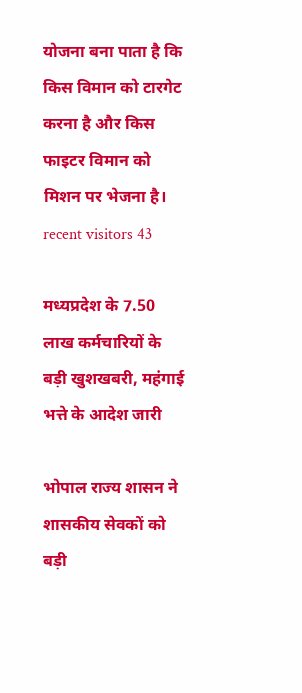योजना बना पाता है कि किस विमान को टारगेट करना है और किस फाइटर विमान को मिशन पर भेजना है। recent visitors 43

मध्यप्रदेश के 7.50 लाख कर्मचारियों के बड़ी खुशखबरी, महंगाई भत्ते के आदेश जारी

भोपाल राज्य शासन ने शासकीय सेवकों को बड़ी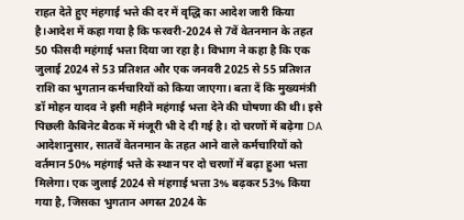राहत देते हुए मंहगाई भत्ते की दर में वृद्धि का आदेश जारी किया है।आदेश में कहा गया है कि फरवरी-2024 से 7वें वेतनमान के तहत 50 फीसदी महंगाई भत्ता दिया जा रहा है। विभाग ने कहा है कि एक जुलाई 2024 से 53 प्रतिशत और एक जनवरी 2025 से 55 प्रतिशत राशि का भुगतान कर्मचारियों को किया जाएगा। बता दें कि मुख्यमंत्री डॉ मोहन यादव ने इसी महीने महंगाई भत्ता देने की घोषणा की थी। इसे पिछली कैबिनेट बैठक में मंजूरी भी दे दी गई है। दो चरणों में बढ़ेगा DA आदेशानुसार, सातवें वेतनमान के तहत आने वाले कर्मचारियों को वर्तमान 50% महंगाई भत्ते के स्थान पर दो चरणों में बढ़ा हुआ भत्ता मिलेगा। एक जुलाई 2024 से मंहगाई भत्ता 3% बढ़कर 53% किया गया है, जिसका भुगतान अगस्त 2024 के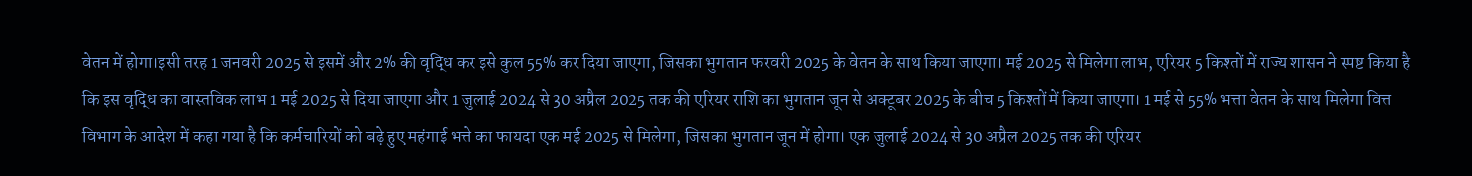वेतन में होगा।इसी तरह 1 जनवरी 2025 से इसमें और 2% की वृद्धि कर इसे कुल 55% कर दिया जाएगा, जिसका भुगतान फरवरी 2025 के वेतन के साथ किया जाएगा। मई 2025 से मिलेगा लाभ, एरियर 5 किश्तों में राज्य शासन ने स्पष्ट किया है कि इस वृद्धि का वास्तविक लाभ 1 मई 2025 से दिया जाएगा और 1 जुलाई 2024 से 30 अप्रैल 2025 तक की एरियर राशि का भुगतान जून से अक्टूबर 2025 के बीच 5 किश्तों में किया जाएगा। 1 मई से 55% भत्ता वेतन के साथ मिलेगा वित्त विभाग के आदेश में कहा गया है कि कर्मचारियों को बढ़े हुए महंगाई भत्ते का फायदा एक मई 2025 से मिलेगा, जिसका भुगतान जून में होगा। एक जुलाई 2024 से 30 अप्रैल 2025 तक की एरियर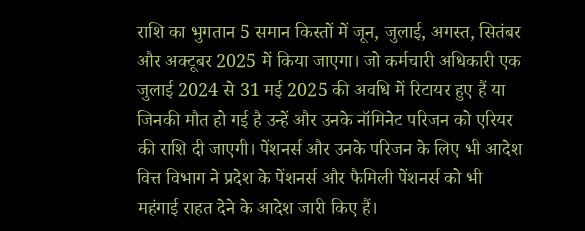राशि का भुगतान 5 समान किस्तों में जून, जुलाई, अगस्त, सितंबर और अक्टूबर 2025 में किया जाएगा। जो कर्मचारी अधिकारी एक जुलाई 2024 से 31 मई 2025 की अवधि में रिटायर हुए हैं या जिनकी मौत हो गई है उन्हें और उनके नॉमिनेट परिजन को एरियर की राशि दी जाएगी। पेंशनर्स और उनके परिजन के लिए भी आदेश वित्त विभाग ने प्रदेश के पेंशनर्स और फैमिली पेंशनर्स को भी महंगाई राहत देने के आदेश जारी किए हैं।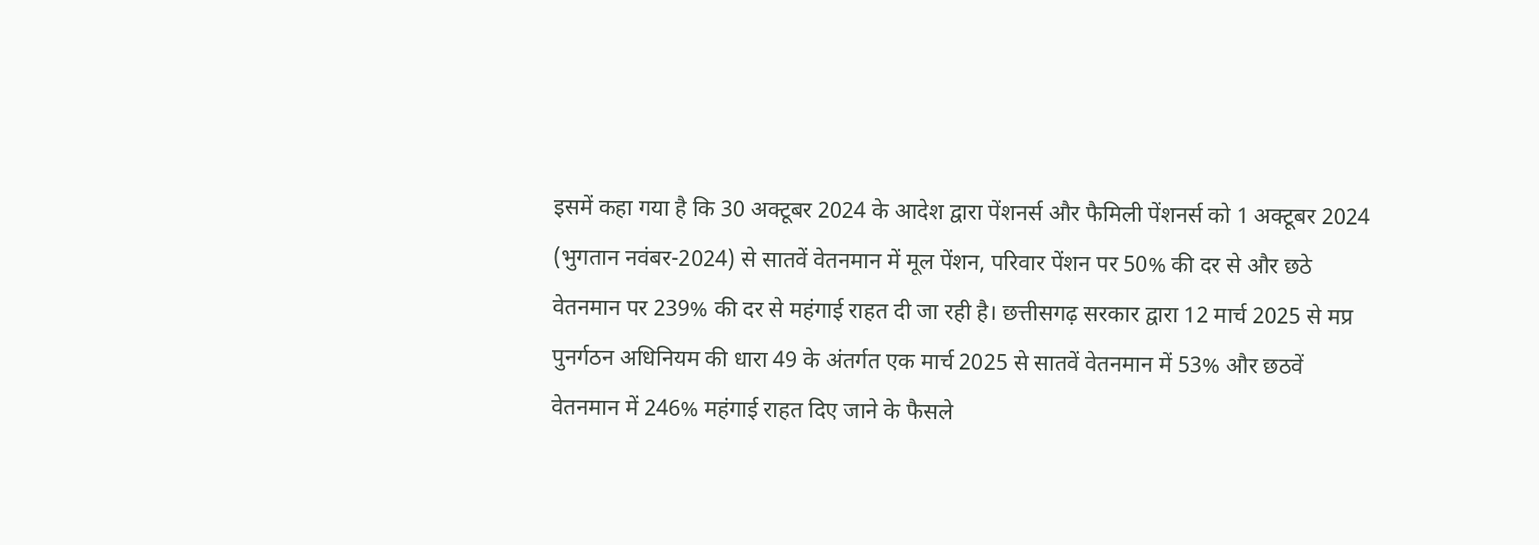इसमें कहा गया है कि 30 अक्टूबर 2024 के आदेश द्वारा पेंशनर्स और फैमिली पेंशनर्स को 1 अक्टूबर 2024 (भुगतान नवंबर-2024) से सातवें वेतनमान में मूल पेंशन, परिवार पेंशन पर 50% की दर से और छठे वेतनमान पर 239% की दर से महंगाई राहत दी जा रही है। छत्तीसगढ़ सरकार द्वारा 12 मार्च 2025 से मप्र पुनर्गठन अधिनियम की धारा 49 के अंतर्गत एक मार्च 2025 से सातवें वेतनमान में 53% और छठवें वेतनमान में 246% महंगाई राहत दिए जाने के फैसले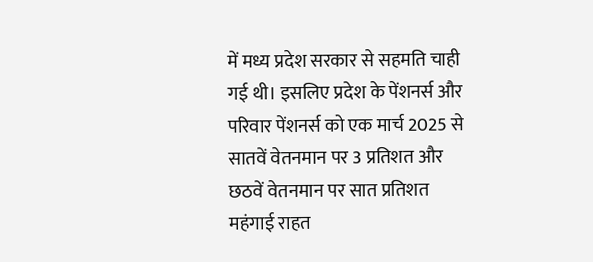में मध्य प्रदेश सरकार से सहमति चाही गई थी। इसलिए प्रदेश के पेंशनर्स और परिवार पेंशनर्स को एक मार्च 2025 से सातवें वेतनमान पर 3 प्रतिशत और छठवें वेतनमान पर सात प्रतिशत महंगाई राहत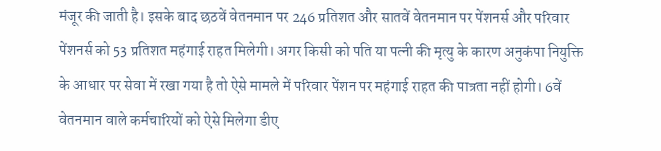मंजूर की जाती है। इसके बाद छठवें वेतनमान पर 246 प्रतिशत और सातवें वेतनमान पर पेंशनर्स और परिवार पेंशनर्स को 53 प्रतिशत महंगाई राहत मिलेगी। अगर किसी को पति या पत्नी की मृत्यु के कारण अनुकंपा नियुक्ति के आधार पर सेवा में रखा गया है तो ऐसे मामले में परिवार पेंशन पर महंगाई राहत की पात्रता नहीं होगी। 6वें वेतनमान वाले कर्मचारियों को ऐसे मिलेगा डीए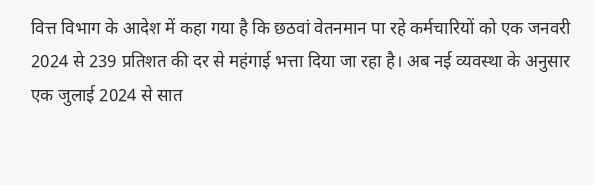वित्त विभाग के आदेश में कहा गया है कि छठवां वेतनमान पा रहे कर्मचारियों को एक जनवरी 2024 से 239 प्रतिशत की दर से महंगाई भत्ता दिया जा रहा है। अब नई व्यवस्था के अनुसार एक जुलाई 2024 से सात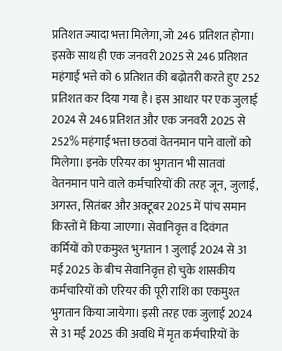प्रतिशत ज्यादा भत्ता मिलेगा, जो 246 प्रतिशत होगा। इसके साथ ही एक जनवरी 2025 से 246 प्रतिशत महंगाई भत्ते को 6 प्रतिशत की बढ़ोतरी करते हुए 252 प्रतिशत कर दिया गया है। इस आधार पर एक जुलाई 2024 से 246 प्रतिशत और एक जनवरी 2025 से 252% महंगाई भत्ता छठवां वेतनमान पाने वालों को मिलेगा। इनके एरियर का भुगतान भी सातवां वेतनमान पाने वाले कर्मचारियों की तरह जून, जुलाई, अगस्त, सितंबर और अक्टूबर 2025 में पांच समान किस्तों में किया जाएगा। सेवानिवृत्त व दिवंगत कर्मियों को एकमुश्त भुगतान 1 जुलाई 2024 से 31 मई 2025 के बीच सेवानिवृत्त हो चुके शासकीय कर्मचारियों को एरियर की पूरी राशि का एकमुश्त भुगतान किया जायेगा। इसी तरह एक जुलाई 2024 से 31 मई 2025 की अवधि में मृत कर्मचारियों के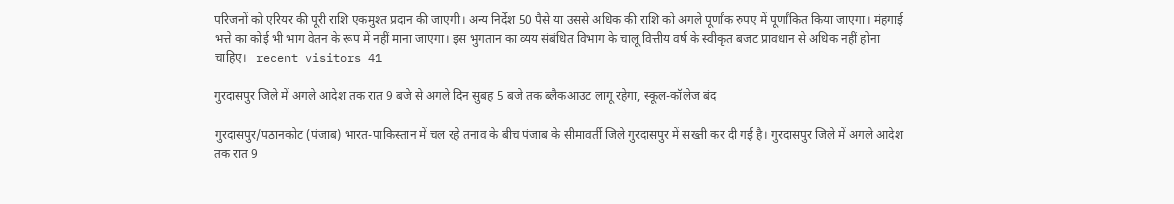परिजनों को एरियर की पूरी राशि एकमुश्त प्रदान की जाएगी। अन्य निर्देश 50 पैसे या उससे अधिक की राशि को अगले पूर्णांक रुपए में पूर्णांकित किया जाएगा। मंहगाई भत्ते का कोई भी भाग वेतन के रूप में नहीं माना जाएगा। इस भुगतान का व्यय संबंधित विभाग के चालू वित्तीय वर्ष के स्वीकृत बजट प्रावधान से अधिक नहीं होना चाहिए।   recent visitors 41

गुरदासपुर जिले में अगले आदेश तक रात 9 बजे से अगले दिन सुबह 5 बजे तक ब्लैकआउट लागू रहेगा, स्कूल-कॉलेज बंद

गुरदासपुर/पठानकोट (पंजाब) भारत-पाकिस्तान में चल रहे तनाव के बीच पंजाब के सीमावर्ती जिले गुरदासपुर में सख्ती कर दी गई है। गुरदासपुर जिले में अगले आदेश तक रात 9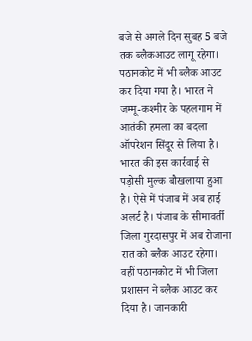बजे से अगले दिन सुबह 5 बजे तक ब्लैकआउट लागू रहेगा। पठानकोट में भी ब्लैक आउट कर दिया गया है। भारत ने जम्मू-कश्मीर के पहलगाम में आतंकी हमला का बदला ऑपरेशन सिंदूर से लिया है। भारत की इस कार्रवाई से पड़ोसी मुल्क बौखलाया हुआ है। ऐसे में पंजाब में अब हाई अलर्ट है। पंजाब के सीमावर्ती जिला गुरदासपुर में अब रोजाना रात को ब्लैक आउट रहेगा। वहीं पठानकोट में भी जिला प्रशासन ने ब्लैक आउट कर दिया है। जानकारी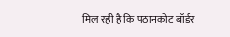मिल रही है कि पठानकोट बॉर्डर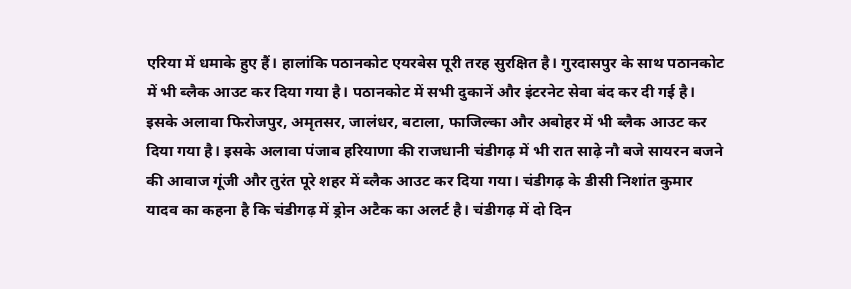एरिया में धमाके हुए हैं। हालांकि पठानकोट एयरबेस पूरी तरह सुरक्षित है। गुरदासपुर के साथ पठानकोट में भी ब्लैक आउट कर दिया गया है। पठानकोट में सभी दुकानें और इंटरनेट सेवा बंद कर दी गई है। इसके अलावा फिरोजपुर, अमृतसर, जालंधर, बटाला, फाजिल्का और अबोहर में भी ब्लैक आउट कर दिया गया है। इसके अलावा पंजाब हरियाणा की राजधानी चंडीगढ़ में भी रात साढ़े नौ बजे सायरन बजने की आवाज गूंजी और तुरंत पूरे शहर में ब्लैक आउट कर दिया गया। चंडीगढ़ के डीसी निशांत कुमार यादव का कहना है कि चंडीगढ़ में ड्रोन अटैक का अलर्ट है। चंडीगढ़ में दो दिन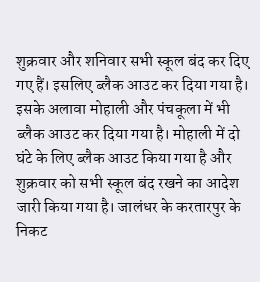शुक्रवार और शनिवार सभी स्कूल बंद कर दिए गए हैं। इसलिए ब्लैक आउट कर दिया गया है। इसके अलावा मोहाली और पंचकूला में भी ब्लैक आउट कर दिया गया है। मोहाली में दो घंटे के लिए ब्लैक आउट किया गया है और शुक्रवार को सभी स्कूल बंद रखने का आदेश जारी किया गया है। जालंधर के करतारपुर के निकट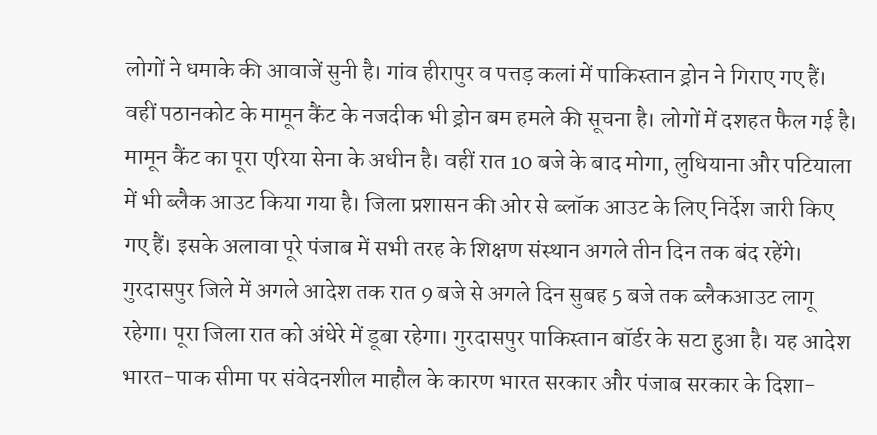लोगों ने धमाके की आवाजें सुनी है। गांव हीरापुर व पत्तड़ कलां में पाकिस्तान ड्रोन ने गिराए गए हैं। वहीं पठानकोट के मामून कैंट के नजदीक भी ड्रोन बम हमले की सूचना है। लोगों में दशहत फैल गई है। मामून कैंट का पूरा एरिया सेना के अधीन है। वहीं रात 10 बजे के बाद मोगा, लुधियाना और पटियाला में भी ब्लैक आउट किया गया है। जिला प्रशासन की ओर से ब्लॉक आउट के लिए निर्देश जारी किए गए हैं। इसके अलावा पूरे पंजाब में सभी तरह के शिक्षण संस्थान अगले तीन दिन तक बंद रहेंगे।  गुरदासपुर जिले में अगले आदेश तक रात 9 बजे से अगले दिन सुबह 5 बजे तक ब्लैकआउट लागू रहेगा। पूरा जिला रात को अंधेरे में डूबा रहेगा। गुरदासपुर पाकिस्तान बॉर्डर के सटा हुआ है। यह आदेश भारत-पाक सीमा पर संवेदनशील माहौल के कारण भारत सरकार और पंजाब सरकार के दिशा-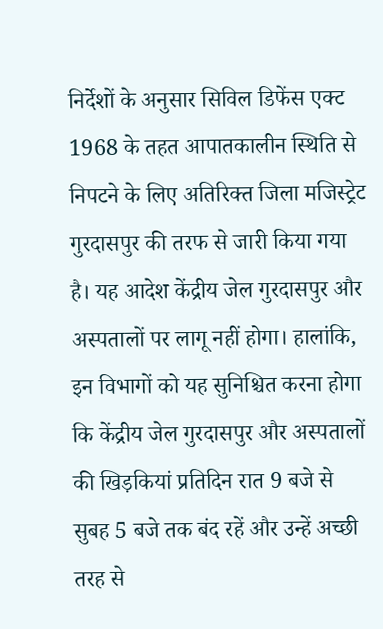निर्देशों के अनुसार सिविल डिफेंस एक्ट 1968 के तहत आपातकालीन स्थिति से निपटने के लिए अतिरिक्त जिला मजिस्ट्रेट गुरदासपुर की तरफ से जारी किया गया है। यह आदेश केंद्रीय जेल गुरदासपुर और अस्पतालों पर लागू नहीं होगा। हालांकि, इन विभागों को यह सुनिश्चित करना होगा कि केंद्रीय जेल गुरदासपुर और अस्पतालों की खिड़कियां प्रतिदिन रात 9 बजे से सुबह 5 बजे तक बंद रहें और उन्हें अच्छी तरह से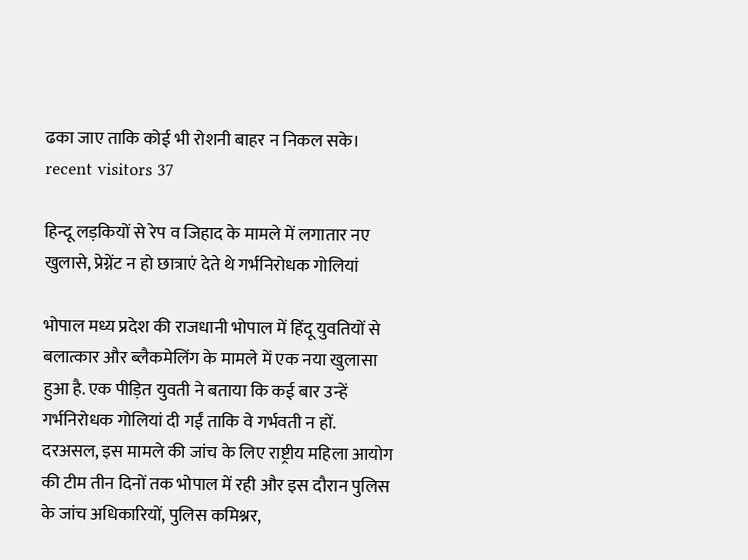ढका जाए ताकि कोई भी रोशनी बाहर न निकल सके। recent visitors 37

हिन्दू लड़कियों से रेप व जिहाद के मामले में लगातार नए खुलासे, प्रेग्नेंट न हो छात्राएं देते थे गर्भनिरोधक गोलियां

भोपाल मध्य प्रदेश की राजधानी भोपाल में हिंदू युवतियों से बलात्कार और ब्लैकमेलिंग के मामले में एक नया खुलासा हुआ है. एक पीड़ित युवती ने बताया कि कई बार उन्हें गर्भनिरोधक गोलियां दी गईं ताकि वे गर्भवती न हों. दरअसल, इस मामले की जांच के लिए राष्ट्रीय महिला आयोग की टीम तीन दिनों तक भोपाल में रही और इस दौरान पुलिस के जांच अधिकारियों, पुलिस कमिश्नर,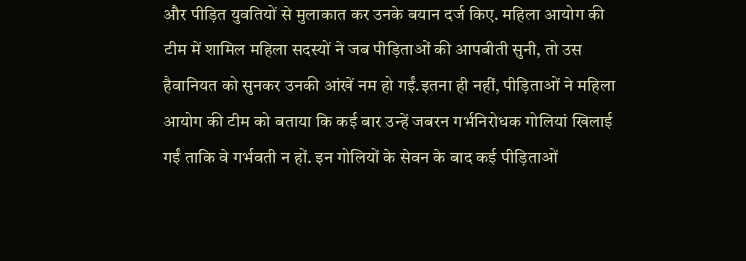और पीड़ित युवतियों से मुलाकात कर उनके बयान दर्ज किए. महिला आयोग की टीम में शामिल महिला सदस्यों ने जब पीड़िताओं की आपबीती सुनी, तो उस हैवानियत को सुनकर उनकी आंखें नम हो गईं.इतना ही नहीं, पीड़िताओं ने महिला आयोग की टीम को बताया कि कई बार उन्हें जबरन गर्भनिरोधक गोलियां खिलाई गईं ताकि वे गर्भवती न हों. इन गोलियों के सेवन के बाद कई पीड़िताओं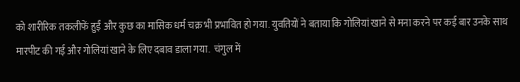को शारीरिक तकलीफें हुईं और कुछ का मासिक धर्म चक्र भी प्रभावित हो गया. युवतियों ने बताया कि गोलियां खाने से मना करने पर कई बार उनके साथ मारपीट की गई और गोलियां खाने के लिए दबाव डाला गया.  चंगुल में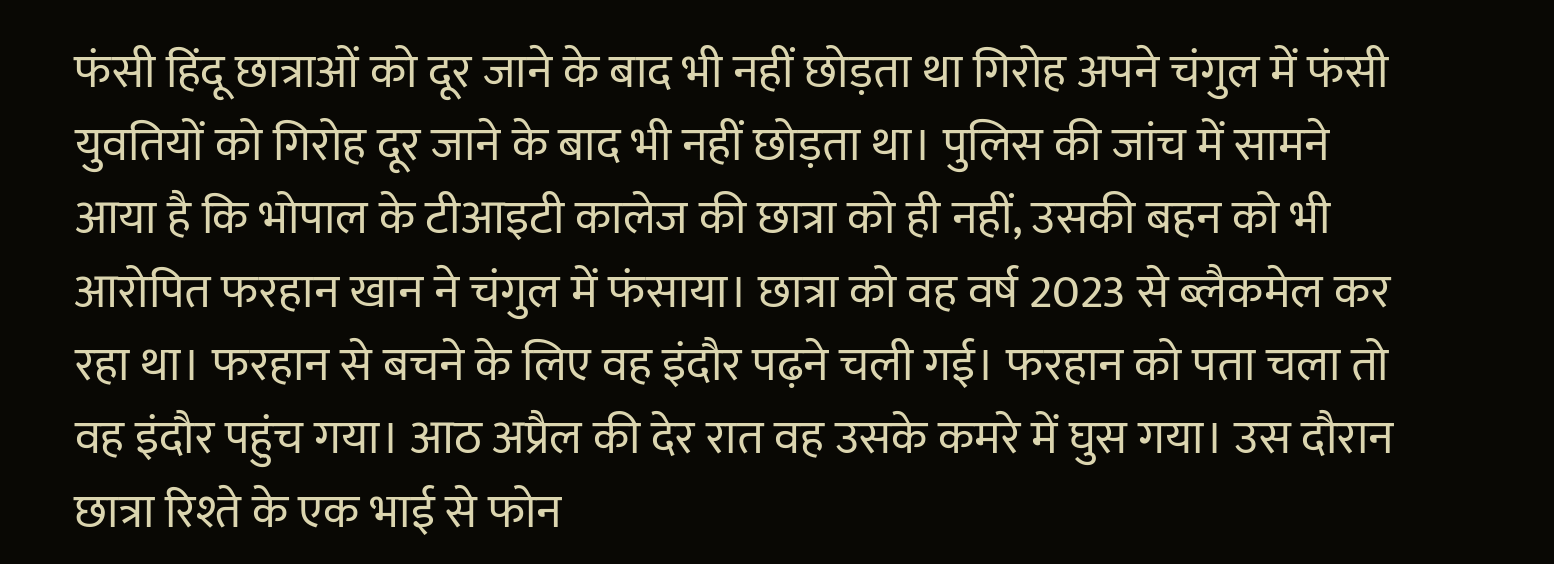फंसी हिंदू छात्राओं को दूर जाने के बाद भी नहीं छोड़ता था गिरोह अपने चंगुल में फंसी युवतियों को गिरोह दूर जाने के बाद भी नहीं छोड़ता था। पुलिस की जांच में सामने आया है कि भोपाल के टीआइटी कालेज की छात्रा को ही नहीं, उसकी बहन को भी आरोपित फरहान खान ने चंगुल में फंसाया। छात्रा को वह वर्ष 2023 से ब्लैकमेल कर रहा था। फरहान से बचने के लिए वह इंदौर पढ़ने चली गई। फरहान को पता चला तो वह इंदौर पहुंच गया। आठ अप्रैल की देर रात वह उसके कमरे में घुस गया। उस दौरान छात्रा रिश्ते के एक भाई से फोन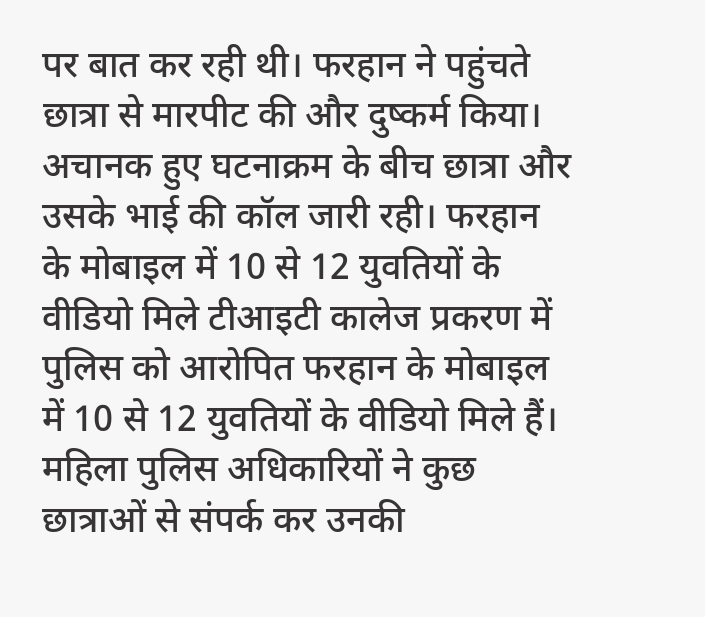पर बात कर रही थी। फरहान ने पहुंचते छात्रा से मारपीट की और दुष्कर्म किया। अचानक हुए घटनाक्रम के बीच छात्रा और उसके भाई की कॉल जारी रही। फरहान के मोबाइल में 10 से 12 युवतियों के वीडियो मिले टीआइटी कालेज प्रकरण में पुलिस को आरोपित फरहान के मोबाइल में 10 से 12 युवतियों के वीडियो मिले हैं। महिला पुलिस अधिकारियों ने कुछ छात्राओं से संपर्क कर उनकी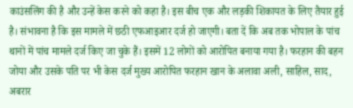काउंसलिंग की है और उन्हें केस करने को कहा है। इस बीच एक और लड़की शिकायत के लिए तैयार हुई है। संभावना है कि इस मामले में छठी एफआइआर दर्ज हो जाएगी। बता दें कि अब तक भोपाल के पांच थानों में पांच मामले दर्ज किए जा चुके हैं। इसमें 12 लोगों को आरोपित बनाया गया है। फरहान की बहन जोया और उसके पति पर भी केस दर्ज मुख्य आरोपित फरहान खान के अलावा अली, साहिल, साद, अबरार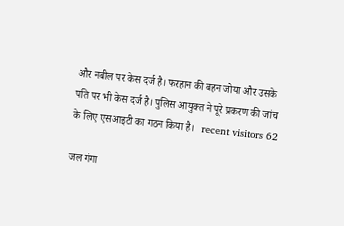और नबील पर केस दर्ज है। फरहान की बहन जोया और उसके पति पर भी केस दर्ज है। पुलिस आयुक्त ने पूरे प्रकरण की जांच के लिए एसआइटी का गठन किया है।   recent visitors 62

जल गंगा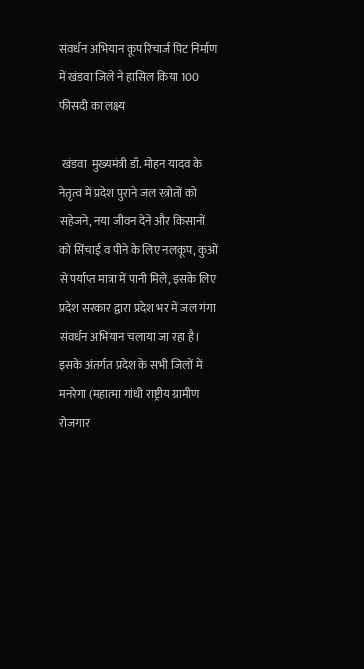संवर्धन अभियान कूप रिचार्ज पिट निर्माण में खंडवा जिले ने हासिल किया 100 फीसदी का लक्ष्य

 खंडवा  मुख्यमंत्री डॉ. मोहन यादव के नेतृत्व में प्रदेश पुराने जल स्त्रोतों को सहेजने, नया जीवन देने और किसानों को सिंचाई व पीने के लिए नलकूप, कुओं से पर्याप्त मात्रा में पानी मिले, इसके लिए प्रदेश सरकार द्वारा प्रदेश भर में जल गंगा संवर्धन अभियान चलाया जा रहा है। इसके अंतर्गत प्रदेश के सभी जिलों में मनरेगा (महात्मा गांधी राष्ट्रीय ग्रामीण रोजगार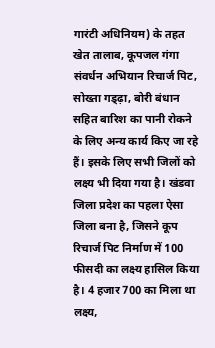गारंटी अधिनियम) के तहत खेत तालाब, कूपजल गंगा संवर्धन अभियान रिचार्ज पिट, सोख्ता गड्ढ़ा, बोरी बंधान सहित बारिश का पानी रोकने के लिए अन्य कार्य किए जा रहे हैं। इसके लिए सभी जिलों को लक्ष्य भी दिया गया है। खंडवा जिला प्रदेश का पहला ऐसा जिला बना है, जिसने कूप रिचार्ज पिट निर्माण में 100 फीसदी का लक्ष्य हासिल किया है। 4 हजार 700 का मिला था लक्ष्य,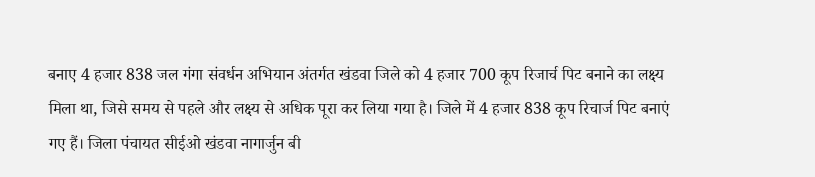बनाए 4 हजार 838 जल गंगा संवर्धन अभियान अंतर्गत खंडवा जिले को 4 हजार 700 कूप रिजार्च पिट बनाने का लक्ष्य मिला था, जिसे समय से पहले और लक्ष्य से अधिक पूरा कर लिया गया है। जिले में 4 हजार 838 कूप रिचार्ज पिट बनाएं गए हैं। जिला पंचायत सीईओ खंडवा नागार्जुन बी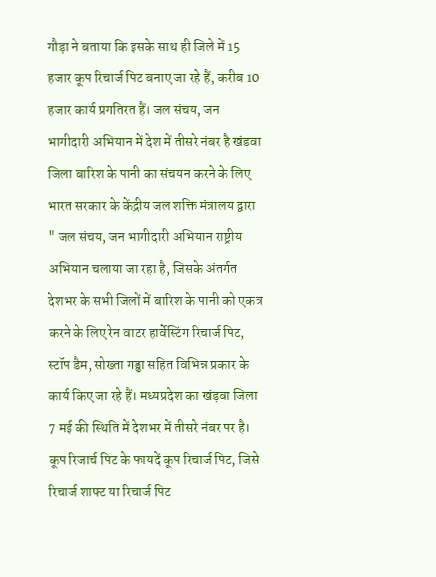गौड़ा ने बताया कि इसके साथ ही जिले में 15 हजार कूप रिचार्ज पिट बनाए जा रहे हैं, करीब 10 हजार कार्य प्रगतिरत हैं। जल संचय, जन भागीदारी अभियान में देश में तीसरे नंबर है खंडवा जिला बारिश के पानी का संचयन करने के लिए भारत सरकार के केंद्रीय जल शक्ति मंत्रालय द्वारा " जल संचय, जन भागीदारी अभियान राष्ट्रीय अभियान चलाया जा रहा है, जिसके अंतर्गत देशभर के सभी जिलों में बारिश के पानी को एकत्र करने के लिए रेन वाटर हार्वेस्टिंग रिचार्ज पिट, स्टॉप डैम, सोख्ता गड्ढा सहित विभिन्न प्रकार के कार्य किए जा रहे हैं। मध्यप्रदेश का खंड़वा जिला 7 मई की स्थिति में देशभर में तीसरे नंबर पर है। कूप रिजार्च पिट के फायदें कूप रिचार्ज पिट, जिसे रिचार्ज शाफ्ट या रिचार्ज पिट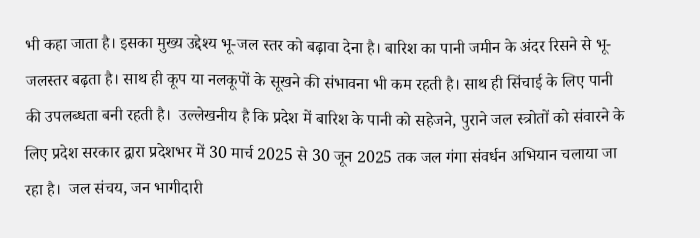भी कहा जाता है। इसका मुख्य उद्देश्य भू-जल स्तर को बढ़ावा देना है। बारिश का पानी जमीन के अंदर रिसने से भू-जलस्तर बढ़ता है। साथ ही कूप या नलकूपों के सूखने की संभावना भी कम रहती है। साथ ही सिंचाई के लिए पानी की उपलब्धता बनी रहती है।  उल्लेखनीय है कि प्रदेश में बारिश के पानी को सहेजने, पुराने जल स्त्रोतों को संवारने के लिए प्रदेश सरकार द्वारा प्रदेशभर में 30 मार्च 2025 से 30 जून 2025 तक जल गंगा संवर्धन अभियान चलाया जा रहा है।  जल संचय, जन भागीदारी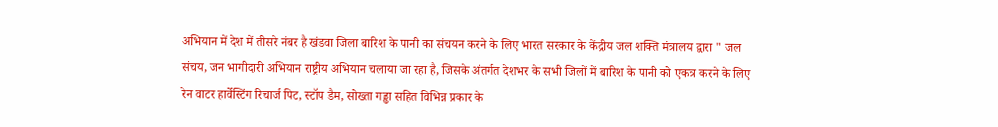अभियान में देश में तीसरे नंबर है खंडवा जिला बारिश के पानी का संचयन करने के लिए भारत सरकार के केंद्रीय जल शक्ति मंत्रालय द्वारा " जल संचय, जन भागीदारी अभियान राष्ट्रीय अभियान चलाया जा रहा है, जिसके अंतर्गत देशभर के सभी जिलों में बारिश के पानी को एकत्र करने के लिए रेन वाटर हार्वेस्टिंग रिचार्ज पिट, स्टॉप डैम, सोख्ता गड्ढा सहित विभिन्न प्रकार के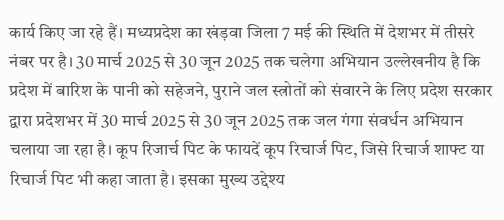कार्य किए जा रहे हैं। मध्यप्रदेश का खंड़वा जिला 7 मई की स्थिति में देशभर में तीसरे नंबर पर है। 30 मार्च 2025 से 30 जून 2025 तक चलेगा अभियान उल्लेखनीय है कि प्रदेश में बारिश के पानी को सहेजने, पुराने जल स्त्रोतों को संवारने के लिए प्रदेश सरकार द्वारा प्रदेशभर में 30 मार्च 2025 से 30 जून 2025 तक जल गंगा संवर्धन अभियान चलाया जा रहा है। कूप रिजार्च पिट के फायदें कूप रिचार्ज पिट, जिसे रिचार्ज शाफ्ट या रिचार्ज पिट भी कहा जाता है। इसका मुख्य उद्देश्य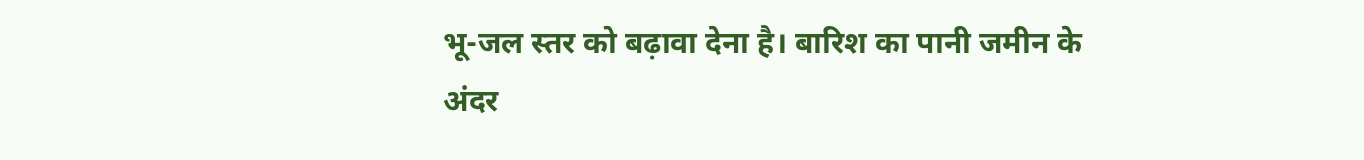भू-जल स्तर को बढ़ावा देना है। बारिश का पानी जमीन के अंदर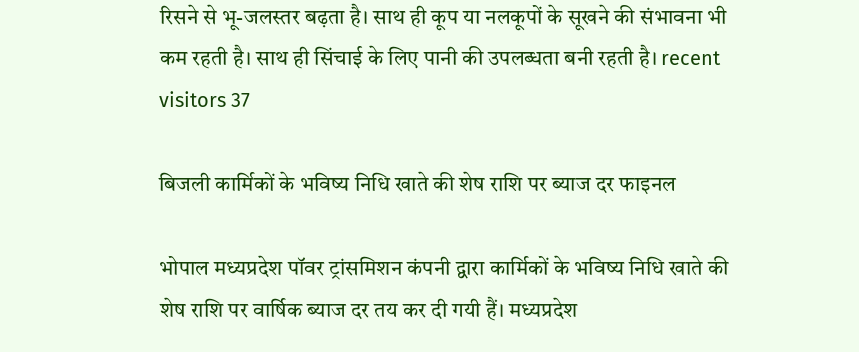रिसने से भू-जलस्तर बढ़ता है। साथ ही कूप या नलकूपों के सूखने की संभावना भी कम रहती है। साथ ही सिंचाई के लिए पानी की उपलब्धता बनी रहती है। recent visitors 37

बिजली कार्मिकों के भविष्य निधि खाते की शेष राशि पर ब्याज दर फाइनल

भोपाल मध्यप्रदेश पॉवर ट्रांसमिशन कंपनी द्वारा कार्मिकों के भविष्य निधि खाते की शेष राशि पर वार्षिक ब्याज दर तय कर दी गयी हैं। मध्यप्रदेश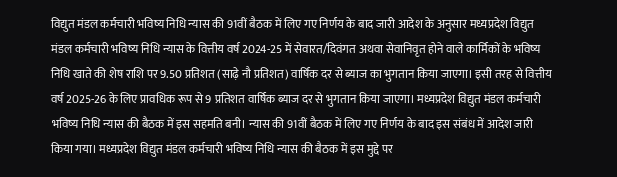विद्युत मंडल कर्मचारी भविष्य निधि न्यास की 91वीं बैठक में लिए गए निर्णय के बाद जारी आदेश के अनुसार मध्यप्रदेश विद्युत मंडल कर्मचारी भविष्य निधि न्यास के वित्तीय वर्ष 2024-25 में सेवारत/दिवंगत अथवा सेवानिवृत होने वाले कार्मिकों के भविष्य निधि खाते की शेष राशि पर 9.50 प्रतिशत (साढ़े नौ प्रतिशत) वार्षिक दर से ब्याज का भुगतान किया जाएगा। इसी तरह से वित्तीय वर्ष 2025-26 के लिए प्रावधिक रूप से 9 प्रतिशत वार्षिक ब्याज दर से भुगतान किया जाएगा। मध्यप्रदेश विद्युत मंडल कर्मचारी भविष्य निधि न्यास की बैठक में इस सहमति बनी। न्यास की 91वीं बैठक में लिए गए निर्णय के बाद इस संबंध में आदेश जारी किया गया। मध्यप्रदेश विद्युत मंडल कर्मचारी भविष्य निधि न्यास की बैठक में इस मुद्दे पर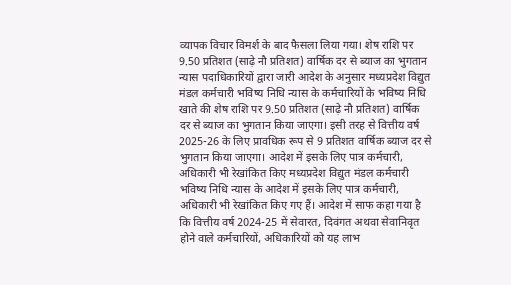व्यापक विचार विमर्श के बाद फैसला लिया गया। शेष राशि पर 9.50 प्रतिशत (साढ़े नौ प्रतिशत) वार्षिक दर से ब्याज का भुगतान न्यास पदाधिकारियों द्वारा जारी आदेश के अनुसार मध्यप्रदेश विद्युत मंडल कर्मचारी भविष्य निधि न्यास के कर्मचारियों के भविष्य निधि खाते की शेष राशि पर 9.50 प्रतिशत (साढ़े नौ प्रतिशत) वार्षिक दर से ब्याज का भुगतान किया जाएगा। इसी तरह से वित्तीय वर्ष 2025-26 के लिए प्रावधिक रूप से 9 प्रतिशत वार्षिक ब्याज दर से भुगतान किया जाएगा। आदेश में इसके लिए पात्र कर्मचारी, अधिकारी भी रेखांकित किए मध्यप्रदेश विद्युत मंडल कर्मचारी भविष्य निधि न्यास के आदेश में इसके लिए पात्र कर्मचारी, अधिकारी भी रेखांकित किए गए हैं। आदेश में साफ कहा गया है कि वित्तीय वर्ष 2024-25 में सेवारत, दिवंगत अथवा सेवानिवृत होने वाले कर्मचारियों, अधिकारियों को यह लाभ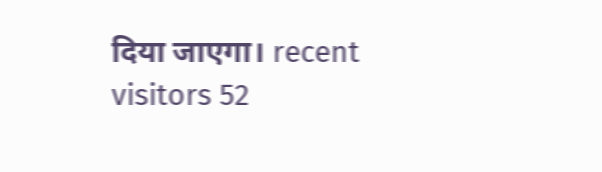दिया जाएगा। recent visitors 52